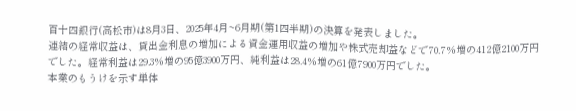百十四銀行(高松市)は8月3日、2025年4月~6月期(第1四半期)の決算を発表しました。
連結の経常収益は、貸出金利息の増加による資金運用収益の増加や株式売却益などで70.7%増の412億2100万円でした。経常利益は29.3%増の95億3900万円、純利益は28.4%増の61億7900万円でした。
本業のもうけを示す単体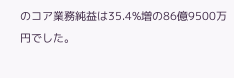のコア業務純益は35.4%増の86億9500万円でした。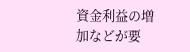資金利益の増加などが要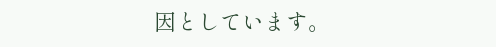因としています。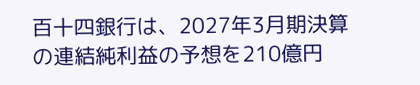百十四銀行は、2027年3月期決算の連結純利益の予想を210億円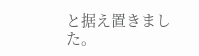と据え置きました。